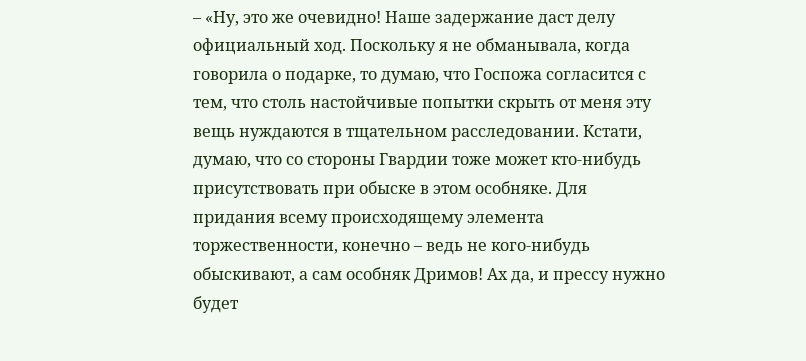– «Ну, это же очевидно! Наше задержание даст делу официальный ход. Поскольку я не обманывала, когда говорила о подарке, то думаю, что Госпожа согласится с тем, что столь настойчивые попытки скрыть от меня эту вещь нуждаются в тщательном расследовании. Кстати, думаю, что со стороны Гвардии тоже может кто-нибудь присутствовать при обыске в этом особняке. Для придания всему происходящему элемента торжественности, конечно – ведь не кого-нибудь обыскивают, а сам особняк Дримов! Ах да, и прессу нужно будет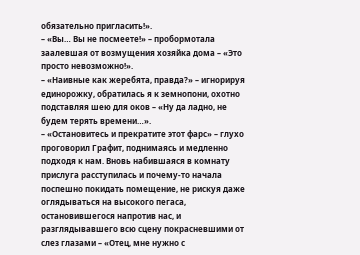обязательно пригласить!».
– «Вы… Вы не посмеете!» – пробормотала заалевшая от возмущения хозяйка дома – «Это просто невозможно!».
– «Наивные как жеребята, правда?» – игнорируя единорожку, обратилась я к земнопони, охотно подставляя шею для оков – «Ну да ладно, не будем терять времени…».
– «Остановитесь и прекратите этот фарс» – глухо проговорил Графит, поднимаясь и медленно подходя к нам. Вновь набившаяся в комнату прислуга расступилась и почему-то начала поспешно покидать помещение, не рискуя даже оглядываться на высокого пегаса, остановившегося напротив нас, и разглядывавшего всю сцену покрасневшими от слез глазами – «Отец, мне нужно с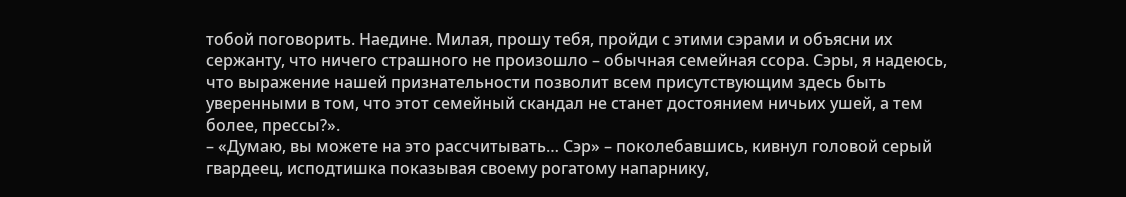тобой поговорить. Наедине. Милая, прошу тебя, пройди с этими сэрами и объясни их сержанту, что ничего страшного не произошло – обычная семейная ссора. Сэры, я надеюсь, что выражение нашей признательности позволит всем присутствующим здесь быть уверенными в том, что этот семейный скандал не станет достоянием ничьих ушей, а тем более, прессы?».
– «Думаю, вы можете на это рассчитывать… Сэр» – поколебавшись, кивнул головой серый гвардеец, исподтишка показывая своему рогатому напарнику,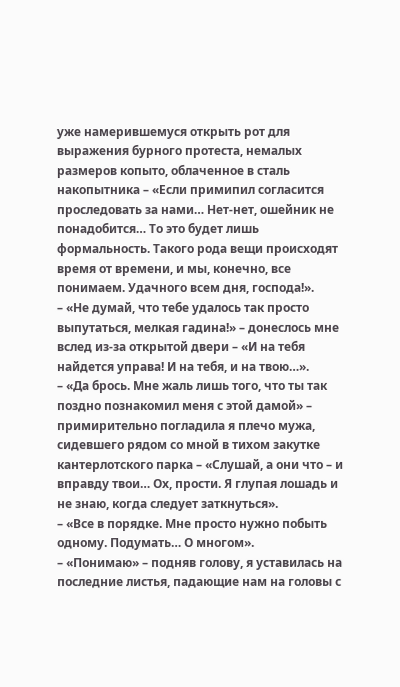уже намерившемуся открыть рот для выражения бурного протеста, немалых размеров копыто, облаченное в сталь накопытника – «Если примипил согласится проследовать за нами… Нет-нет, ошейник не понадобится… То это будет лишь формальность. Такого рода вещи происходят время от времени, и мы, конечно, все понимаем. Удачного всем дня, господа!».
– «Не думай, что тебе удалось так просто выпутаться, мелкая гадина!» – донеслось мне вслед из-за открытой двери – «И на тебя найдется управа! И на тебя, и на твою…».
– «Да брось. Мне жаль лишь того, что ты так поздно познакомил меня с этой дамой» – примирительно погладила я плечо мужа, сидевшего рядом со мной в тихом закутке кантерлотского парка – «Слушай, а они что – и вправду твои… Ох, прости. Я глупая лошадь и не знаю, когда следует заткнуться».
– «Все в порядке. Мне просто нужно побыть одному. Подумать… О многом».
– «Понимаю» – подняв голову, я уставилась на последние листья, падающие нам на головы с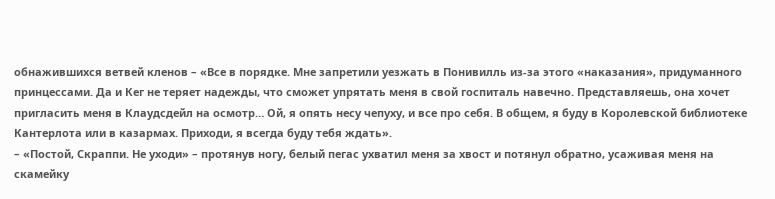обнажившихся ветвей кленов – «Все в порядке. Мне запретили уезжать в Понивилль из-за этого «наказания», придуманного принцессами. Да и Кег не теряет надежды, что сможет упрятать меня в свой госпиталь навечно. Представляешь, она хочет пригласить меня в Клаудсдейл на осмотр… Ой, я опять несу чепуху, и все про себя. В общем, я буду в Королевской библиотеке Кантерлота или в казармах. Приходи, я всегда буду тебя ждать».
– «Постой, Скраппи. Не уходи» – протянув ногу, белый пегас ухватил меня за хвост и потянул обратно, усаживая меня на скамейку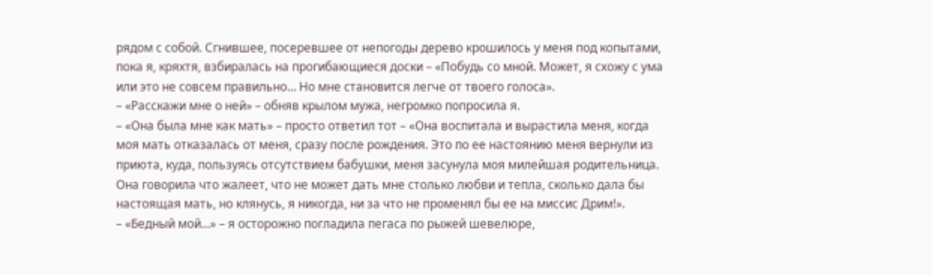рядом с собой. Сгнившее, посеревшее от непогоды дерево крошилось у меня под копытами, пока я, кряхтя, взбиралась на прогибающиеся доски – «Побудь со мной. Может, я схожу с ума или это не совсем правильно… Но мне становится легче от твоего голоса».
– «Расскажи мне о ней» – обняв крылом мужа, негромко попросила я.
– «Она была мне как мать» – просто ответил тот – «Она воспитала и вырастила меня, когда моя мать отказалась от меня, сразу после рождения. Это по ее настоянию меня вернули из приюта, куда, пользуясь отсутствием бабушки, меня засунула моя милейшая родительница. Она говорила что жалеет, что не может дать мне столько любви и тепла, сколько дала бы настоящая мать, но клянусь, я никогда, ни за что не променял бы ее на миссис Дрим!».
– «Бедный мой…» – я осторожно погладила пегаса по рыжей шевелюре,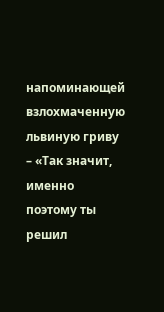напоминающей взлохмаченную львиную гриву – «Так значит, именно поэтому ты решил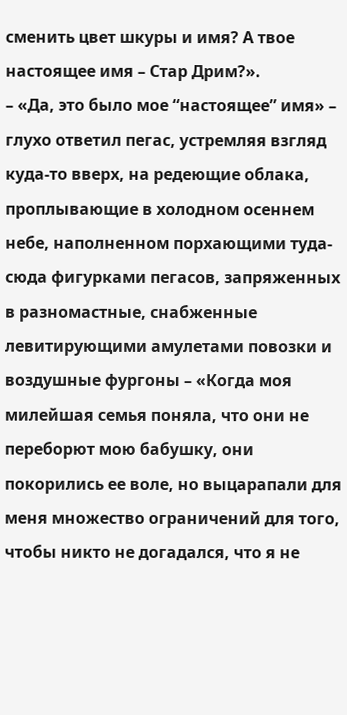сменить цвет шкуры и имя? А твое настоящее имя – Стар Дрим?».
– «Да, это было мое “настоящее” имя» – глухо ответил пегас, устремляя взгляд куда-то вверх, на редеющие облака, проплывающие в холодном осеннем небе, наполненном порхающими туда-сюда фигурками пегасов, запряженных в разномастные, снабженные левитирующими амулетами повозки и воздушные фургоны – «Когда моя милейшая семья поняла, что они не переборют мою бабушку, они покорились ее воле, но выцарапали для меня множество ограничений для того, чтобы никто не догадался, что я не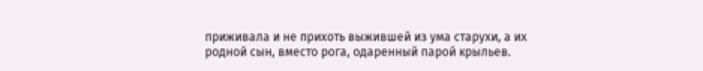приживала и не прихоть выжившей из ума старухи, а их родной сын, вместо рога, одаренный парой крыльев.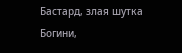Бастард, злая шутка Богини,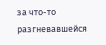за что-то разгневавшейся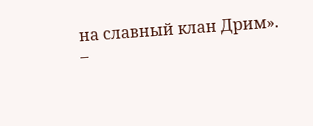на славный клан Дрим».
–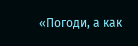«Погоди, а как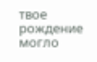твое рождение могло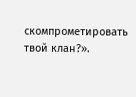скомпрометировать твой клан?».